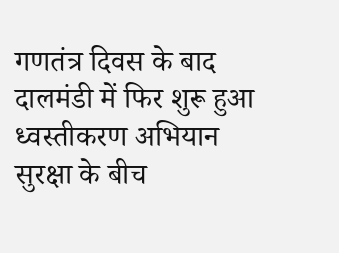गणतंत्र दिवस के बाद दालमंडी में फिर शुरू हुआ ध्वस्तीकरण अभियान सुरक्षा के बीच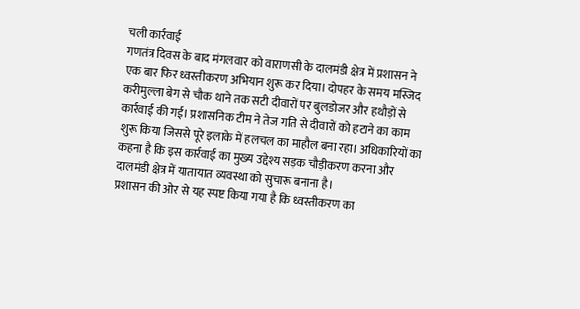चली कार्रवाई
गणतंत्र दिवस के बाद मंगलवार को वाराणसी के दालमंडी क्षेत्र में प्रशासन ने एक बार फिर ध्वस्तीकरण अभियान शुरू कर दिया। दोपहर के समय मस्जिद करीमुल्ला बेग से चौक थाने तक सटी दीवारों पर बुलडोजर और हथौड़ों से कार्रवाई की गई। प्रशासनिक टीम ने तेज गति से दीवारों को हटाने का काम शुरू किया जिससे पूरे इलाके में हलचल का माहौल बना रहा। अधिकारियों का कहना है कि इस कार्रवाई का मुख्य उद्देश्य सड़क चौड़ीकरण करना और दालमंडी क्षेत्र में यातायात व्यवस्था को सुचारू बनाना है।
प्रशासन की ओर से यह स्पष्ट किया गया है कि ध्वस्तीकरण का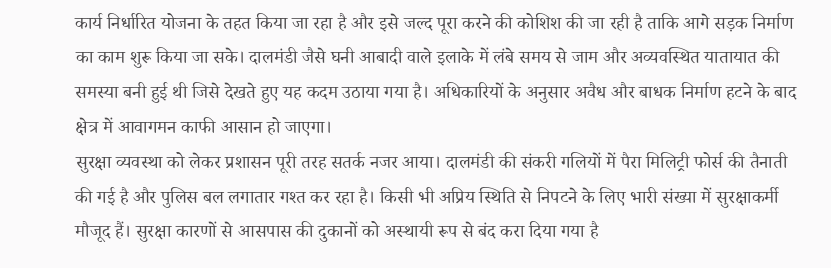कार्य निर्धारित योजना के तहत किया जा रहा है और इसे जल्द पूरा करने की कोशिश की जा रही है ताकि आगे सड़क निर्माण का काम शुरू किया जा सके। दालमंडी जैसे घनी आबादी वाले इलाके में लंबे समय से जाम और अव्यवस्थित यातायात की समस्या बनी हुई थी जिसे देखते हुए यह कदम उठाया गया है। अधिकारियों के अनुसार अवैध और बाधक निर्माण हटने के बाद क्षेत्र में आवागमन काफी आसान हो जाएगा।
सुरक्षा व्यवस्था को लेकर प्रशासन पूरी तरह सतर्क नजर आया। दालमंडी की संकरी गलियों में पैरा मिलिट्री फोर्स की तैनाती की गई है और पुलिस बल लगातार गश्त कर रहा है। किसी भी अप्रिय स्थिति से निपटने के लिए भारी संख्या में सुरक्षाकर्मी मौजूद हैं। सुरक्षा कारणों से आसपास की दुकानों को अस्थायी रूप से बंद करा दिया गया है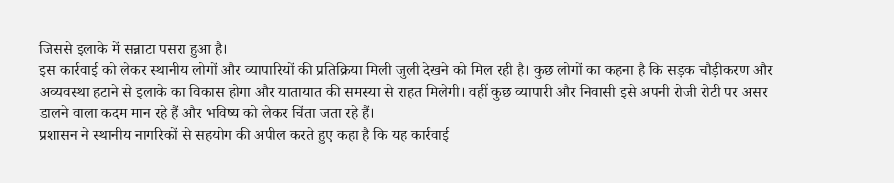जिससे इलाके में सन्नाटा पसरा हुआ है।
इस कार्रवाई को लेकर स्थानीय लोगों और व्यापारियों की प्रतिक्रिया मिली जुली देखने को मिल रही है। कुछ लोगों का कहना है कि सड़क चौड़ीकरण और अव्यवस्था हटाने से इलाके का विकास होगा और यातायात की समस्या से राहत मिलेगी। वहीं कुछ व्यापारी और निवासी इसे अपनी रोजी रोटी पर असर डालने वाला कदम मान रहे हैं और भविष्य को लेकर चिंता जता रहे हैं।
प्रशासन ने स्थानीय नागरिकों से सहयोग की अपील करते हुए कहा है कि यह कार्रवाई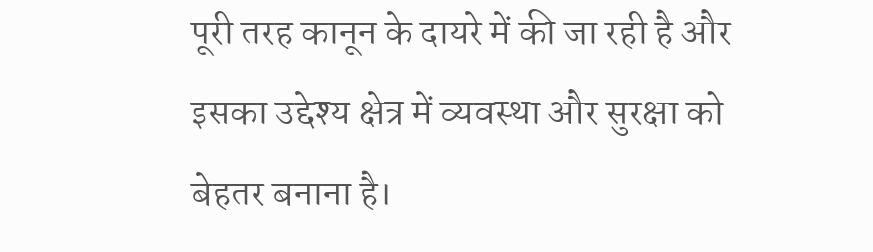पूरी तरह कानून के दायरे में की जा रही है और इसका उद्देश्य क्षेत्र में व्यवस्था और सुरक्षा को बेहतर बनाना है।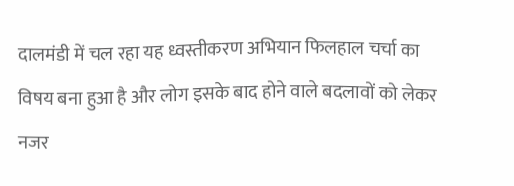दालमंडी में चल रहा यह ध्वस्तीकरण अभियान फिलहाल चर्चा का विषय बना हुआ है और लोग इसके बाद होने वाले बदलावों को लेकर नजर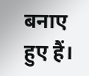बनाए हुए हैं।